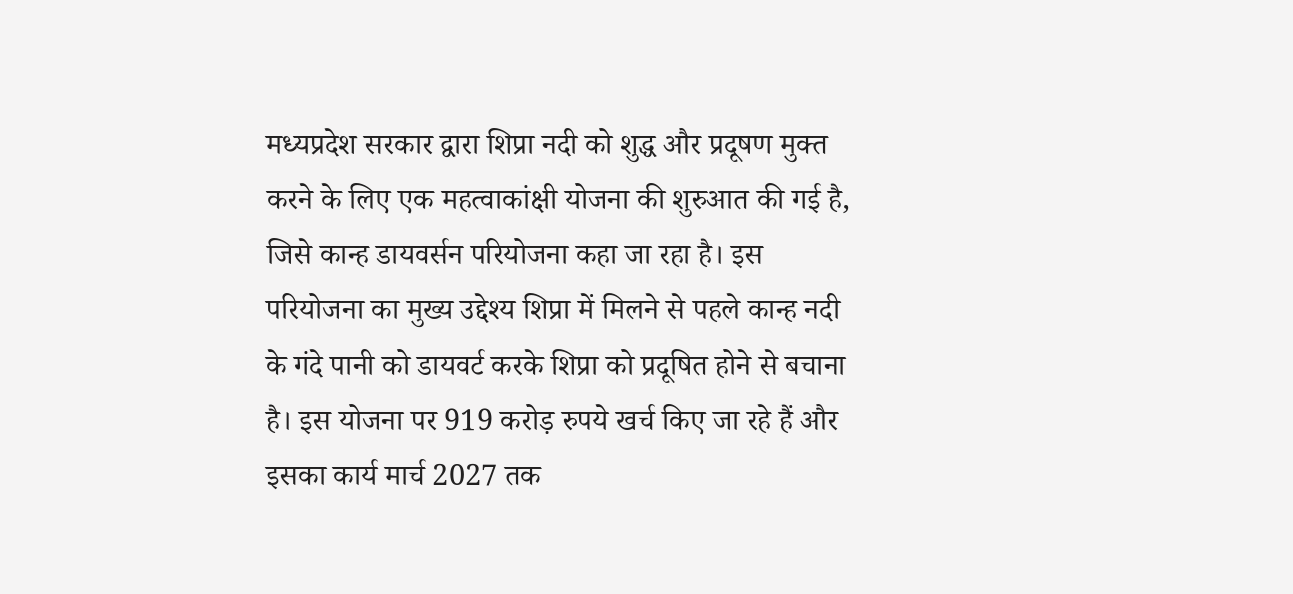मध्यप्रदेश सरकार द्वारा शिप्रा नदी को शुद्ध और प्रदूषण मुक्त करने के लिए एक महत्वाकांक्षी योजना की शुरुआत की गई है, जिसे कान्ह डायवर्सन परियोजना कहा जा रहा है। इस परियोजना का मुख्य उद्देश्य शिप्रा में मिलने से पहले कान्ह नदी के गंदे पानी को डायवर्ट करके शिप्रा को प्रदूषित होने से बचाना है। इस योजना पर 919 करोड़ रुपये खर्च किए जा रहे हैं और इसका कार्य मार्च 2027 तक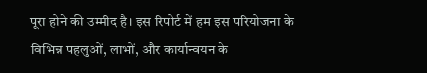पूरा होने की उम्मीद है। इस रिपोर्ट में हम इस परियोजना के विभिन्न पहलुओं, लाभों, और कार्यान्वयन के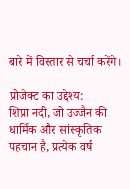बारे में विस्तार से चर्चा करेंगे।

प्रोजेक्ट का उद्देश्य:
शिप्रा नदी, जो उज्जैन की धार्मिक और सांस्कृतिक पहचान है, प्रत्येक वर्ष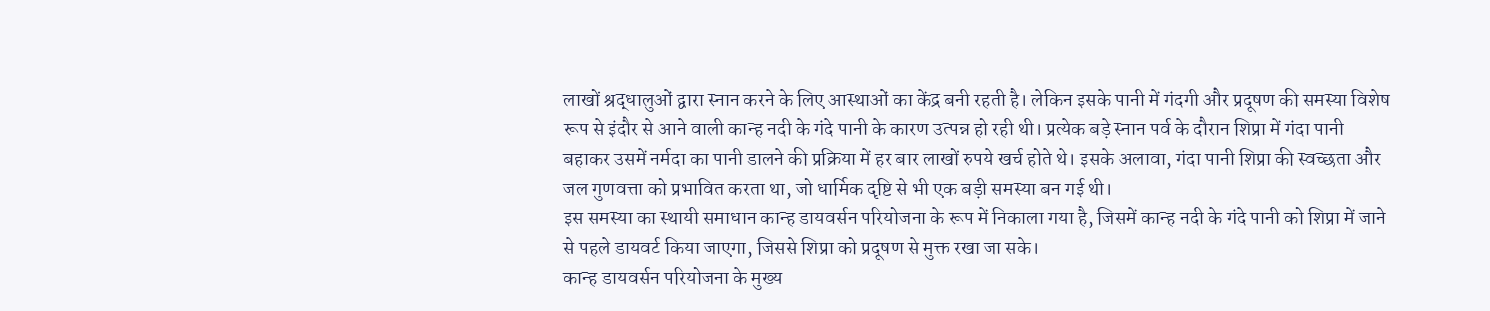लाखों श्रद्धालुओं द्वारा स्नान करने के लिए आस्थाओं का केंद्र बनी रहती है। लेकिन इसके पानी में गंदगी और प्रदूषण की समस्या विशेष रूप से इंदौर से आने वाली कान्ह नदी के गंदे पानी के कारण उत्पन्न हो रही थी। प्रत्येक बड़े स्नान पर्व के दौरान शिप्रा में गंदा पानी बहाकर उसमें नर्मदा का पानी डालने की प्रक्रिया में हर बार लाखों रुपये खर्च होते थे। इसके अलावा, गंदा पानी शिप्रा की स्वच्छता और जल गुणवत्ता को प्रभावित करता था, जो धार्मिक दृष्टि से भी एक बड़ी समस्या बन गई थी।
इस समस्या का स्थायी समाधान कान्ह डायवर्सन परियोजना के रूप में निकाला गया है, जिसमें कान्ह नदी के गंदे पानी को शिप्रा में जाने से पहले डायवर्ट किया जाएगा, जिससे शिप्रा को प्रदूषण से मुक्त रखा जा सके।
कान्ह डायवर्सन परियोजना के मुख्य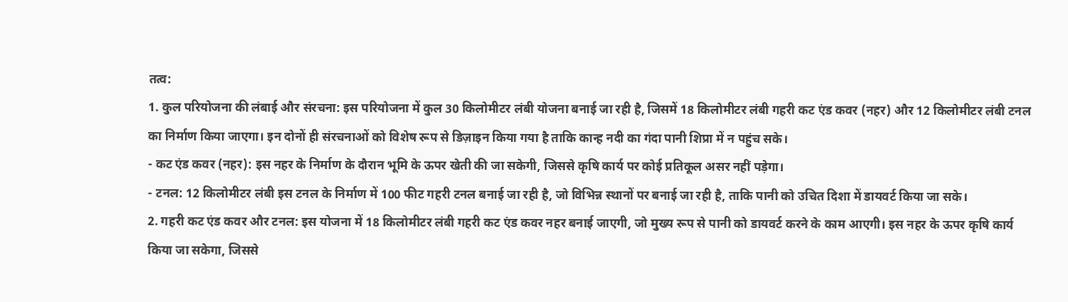तत्व:
1. कुल परियोजना की लंबाई और संरचना: इस परियोजना में कुल 30 किलोमीटर लंबी योजना बनाई जा रही है, जिसमें 18 किलोमीटर लंबी गहरी कट एंड कवर (नहर) और 12 किलोमीटर लंबी टनल का निर्माण किया जाएगा। इन दोनों ही संरचनाओं को विशेष रूप से डिज़ाइन किया गया है ताकि कान्ह नदी का गंदा पानी शिप्रा में न पहुंच सके।
- कट एंड कवर (नहर): इस नहर के निर्माण के दौरान भूमि के ऊपर खेती की जा सकेगी, जिससे कृषि कार्य पर कोई प्रतिकूल असर नहीं पड़ेगा।
- टनल: 12 किलोमीटर लंबी इस टनल के निर्माण में 100 फीट गहरी टनल बनाई जा रही है, जो विभिन्न स्थानों पर बनाई जा रही है, ताकि पानी को उचित दिशा में डायवर्ट किया जा सके।
2. गहरी कट एंड कवर और टनल: इस योजना में 18 किलोमीटर लंबी गहरी कट एंड कवर नहर बनाई जाएगी, जो मुख्य रूप से पानी को डायवर्ट करने के काम आएगी। इस नहर के ऊपर कृषि कार्य किया जा सकेगा, जिससे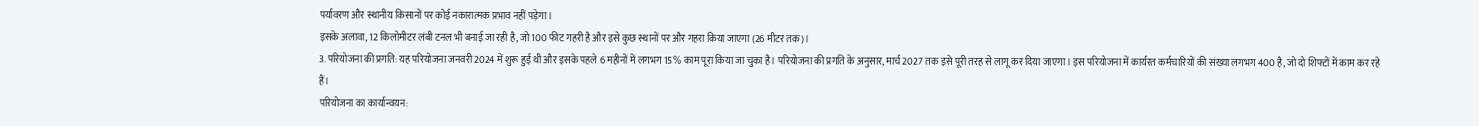पर्यावरण और स्थानीय किसानों पर कोई नकारात्मक प्रभाव नहीं पड़ेगा।
इसके अलावा, 12 किलोमीटर लंबी टनल भी बनाई जा रही है, जो 100 फीट गहरी है और इसे कुछ स्थानों पर और गहरा किया जाएगा (26 मीटर तक)।
3. परियोजना की प्रगति: यह परियोजना जनवरी 2024 में शुरू हुई थी और इसके पहले 6 महीनों में लगभग 15% काम पूरा किया जा चुका है। परियोजना की प्रगति के अनुसार, मार्च 2027 तक इसे पूरी तरह से लागू कर दिया जाएगा। इस परियोजना में कार्यरत कर्मचारियों की संख्या लगभग 400 है, जो दो शिफ्टों में काम कर रहे हैं।
परियोजना का कार्यान्वयन: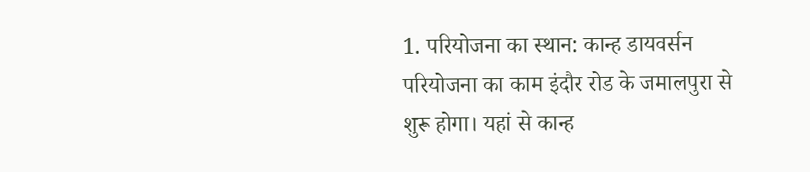1. परियोजना का स्थान: कान्ह डायवर्सन परियोजना का काम इंदौर रोड के जमालपुरा से शुरू होगा। यहां से कान्ह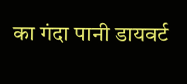का गंदा पानी डायवर्ट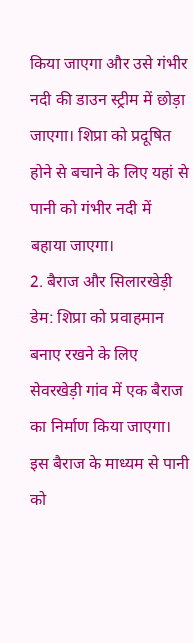किया जाएगा और उसे गंभीर नदी की डाउन स्ट्रीम में छोड़ा जाएगा। शिप्रा को प्रदूषित होने से बचाने के लिए यहां से पानी को गंभीर नदी में बहाया जाएगा।
2. बैराज और सिलारखेड़ी डेम: शिप्रा को प्रवाहमान बनाए रखने के लिए सेवरखेड़ी गांव में एक बैराज का निर्माण किया जाएगा। इस बैराज के माध्यम से पानी को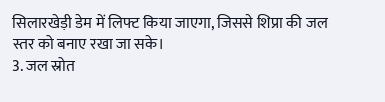सिलारखेड़ी डेम में लिफ्ट किया जाएगा, जिससे शिप्रा की जल स्तर को बनाए रखा जा सके।
3. जल स्रोत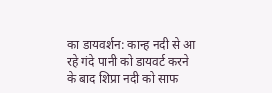का डायवर्शन: कान्ह नदी से आ रहे गंदे पानी को डायवर्ट करने के बाद शिप्रा नदी को साफ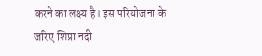करने का लक्ष्य है। इस परियोजना के जरिए शिप्रा नदी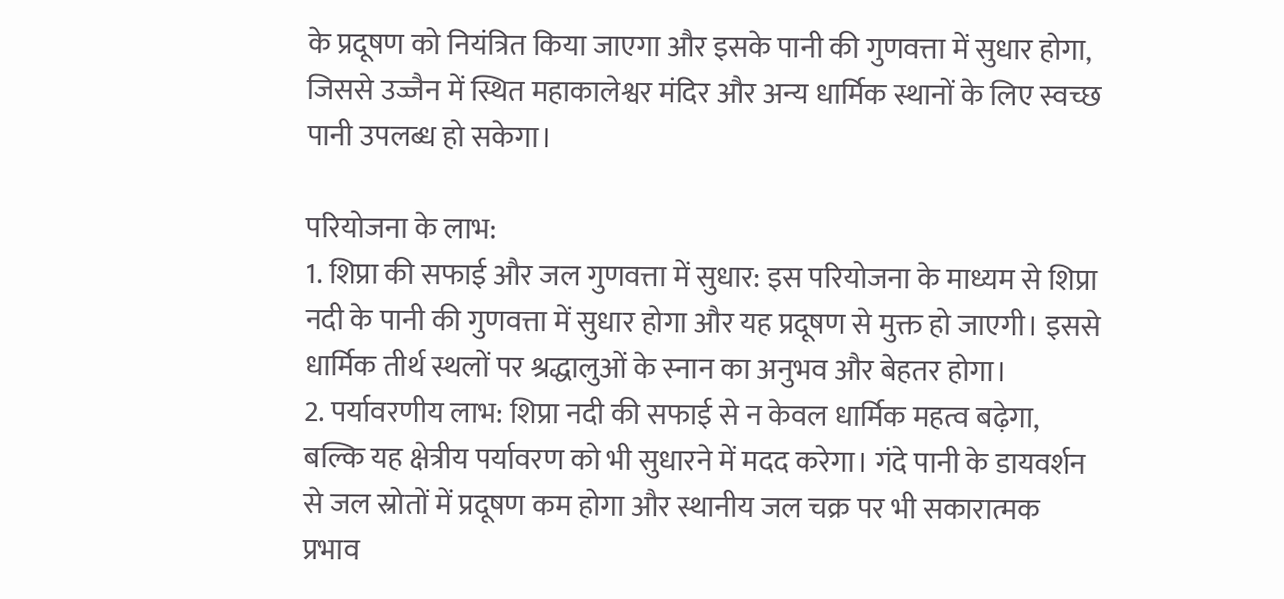के प्रदूषण को नियंत्रित किया जाएगा और इसके पानी की गुणवत्ता में सुधार होगा, जिससे उज्जैन में स्थित महाकालेश्वर मंदिर और अन्य धार्मिक स्थानों के लिए स्वच्छ पानी उपलब्ध हो सकेगा।

परियोजना के लाभ:
1. शिप्रा की सफाई और जल गुणवत्ता में सुधार: इस परियोजना के माध्यम से शिप्रा नदी के पानी की गुणवत्ता में सुधार होगा और यह प्रदूषण से मुक्त हो जाएगी। इससे धार्मिक तीर्थ स्थलों पर श्रद्धालुओं के स्नान का अनुभव और बेहतर होगा।
2. पर्यावरणीय लाभ: शिप्रा नदी की सफाई से न केवल धार्मिक महत्व बढ़ेगा, बल्कि यह क्षेत्रीय पर्यावरण को भी सुधारने में मदद करेगा। गंदे पानी के डायवर्शन से जल स्रोतों में प्रदूषण कम होगा और स्थानीय जल चक्र पर भी सकारात्मक प्रभाव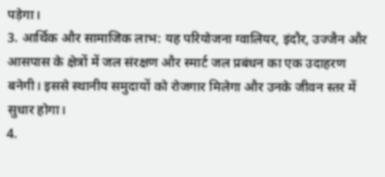पड़ेगा।
3. आर्थिक और सामाजिक लाभ: यह परियोजना ग्वालियर, इंदौर, उज्जैन और आसपास के क्षेत्रों में जल संरक्षण और स्मार्ट जल प्रबंधन का एक उदाहरण बनेगी। इससे स्थानीय समुदायों को रोजगार मिलेगा और उनके जीवन स्तर में सुधार होगा।
4.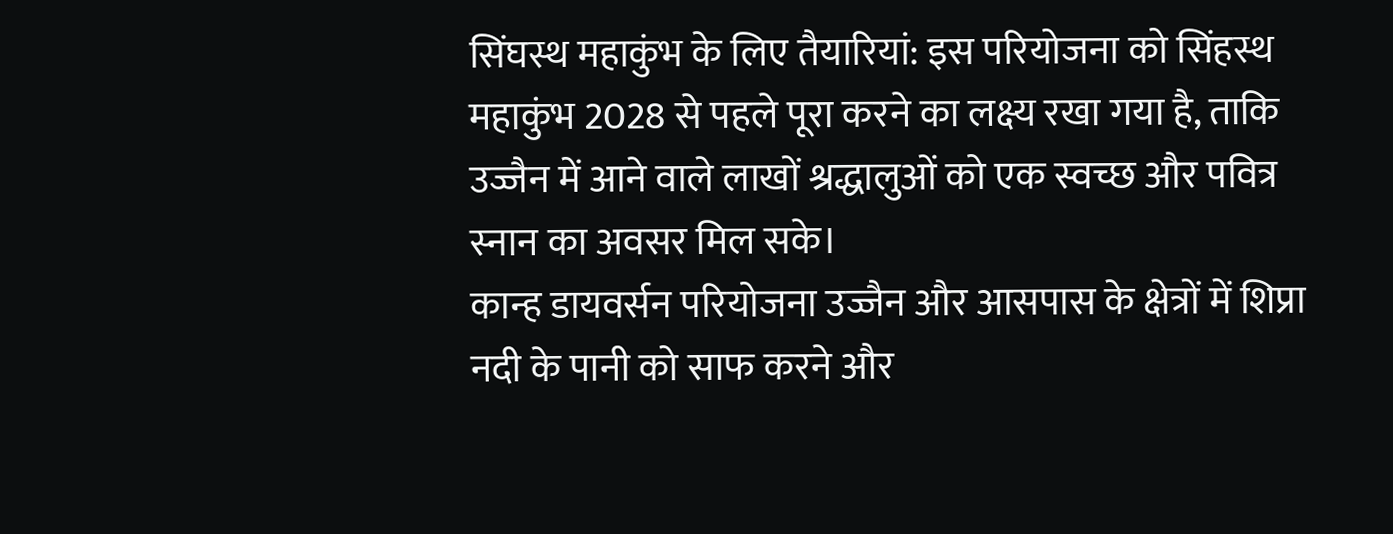सिंघस्थ महाकुंभ के लिए तैयारियां: इस परियोजना को सिंहस्थ महाकुंभ 2028 से पहले पूरा करने का लक्ष्य रखा गया है, ताकि उज्जैन में आने वाले लाखों श्रद्धालुओं को एक स्वच्छ और पवित्र स्नान का अवसर मिल सके।
कान्ह डायवर्सन परियोजना उज्जैन और आसपास के क्षेत्रों में शिप्रा नदी के पानी को साफ करने और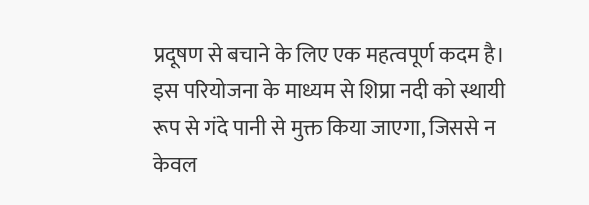प्रदूषण से बचाने के लिए एक महत्वपूर्ण कदम है। इस परियोजना के माध्यम से शिप्रा नदी को स्थायी रूप से गंदे पानी से मुक्त किया जाएगा, जिससे न केवल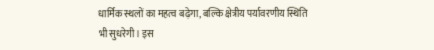धार्मिक स्थलों का महत्व बढ़ेगा, बल्कि क्षेत्रीय पर्यावरणीय स्थिति भी सुधरेगी। इस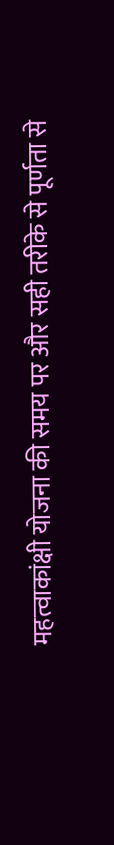महत्वाकांक्षी योजना की समय पर और सही तरीके से पूर्णता से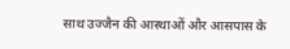साथ उज्जैन की आस्थाओं और आसपास के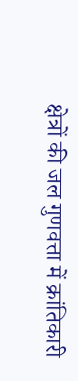क्षेत्रों की जल गुणवत्ता में क्रांतिकारी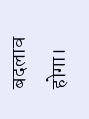बदलाव होगा।